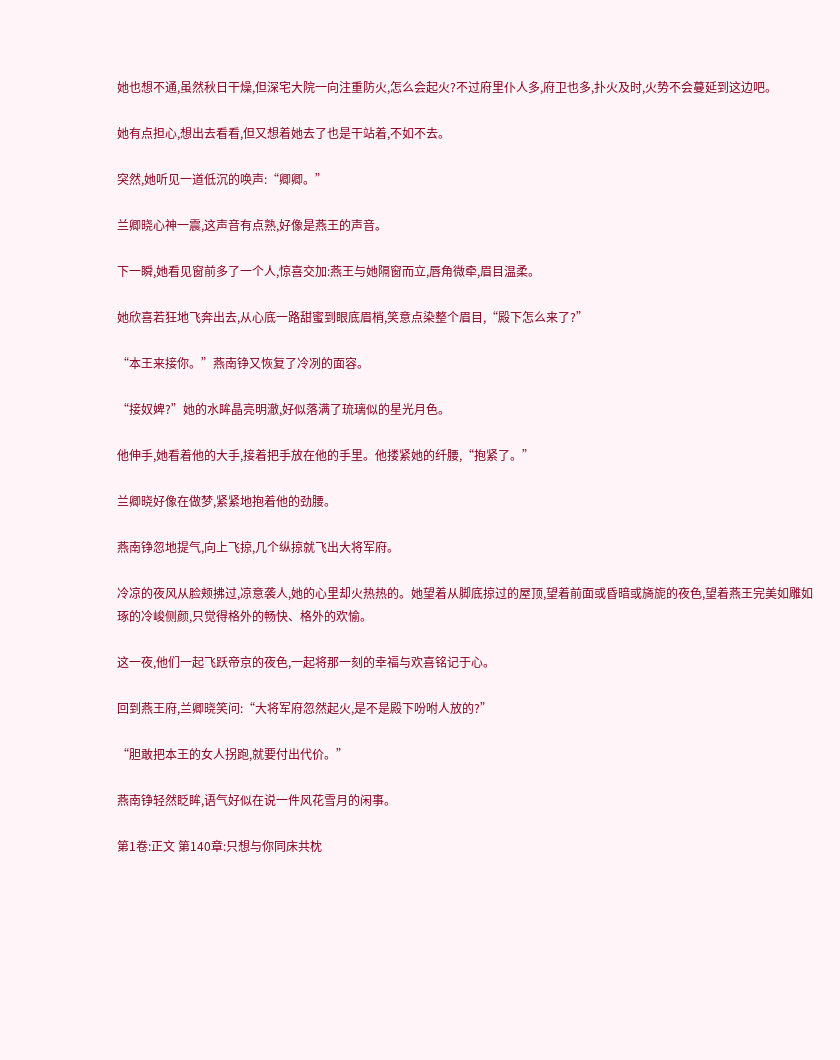她也想不通,虽然秋日干燥,但深宅大院一向注重防火,怎么会起火?不过府里仆人多,府卫也多,扑火及时,火势不会蔓延到这边吧。

她有点担心,想出去看看,但又想着她去了也是干站着,不如不去。

突然,她听见一道低沉的唤声:“卿卿。”

兰卿晓心神一震,这声音有点熟,好像是燕王的声音。

下一瞬,她看见窗前多了一个人,惊喜交加:燕王与她隔窗而立,唇角微牵,眉目温柔。

她欣喜若狂地飞奔出去,从心底一路甜蜜到眼底眉梢,笑意点染整个眉目,“殿下怎么来了?”

“本王来接你。”燕南铮又恢复了冷冽的面容。

“接奴婢?”她的水眸晶亮明澈,好似落满了琉璃似的星光月色。

他伸手,她看着他的大手,接着把手放在他的手里。他搂紧她的纤腰,“抱紧了。”

兰卿晓好像在做梦,紧紧地抱着他的劲腰。

燕南铮忽地提气,向上飞掠,几个纵掠就飞出大将军府。

冷凉的夜风从脸颊拂过,凉意袭人,她的心里却火热热的。她望着从脚底掠过的屋顶,望着前面或昏暗或旖旎的夜色,望着燕王完美如雕如琢的冷峻侧颜,只觉得格外的畅快、格外的欢愉。

这一夜,他们一起飞跃帝京的夜色,一起将那一刻的幸福与欢喜铭记于心。

回到燕王府,兰卿晓笑问:“大将军府忽然起火,是不是殿下吩咐人放的?”

“胆敢把本王的女人拐跑,就要付出代价。”

燕南铮轻然眨眸,语气好似在说一件风花雪月的闲事。

第1卷:正文 第140章:只想与你同床共枕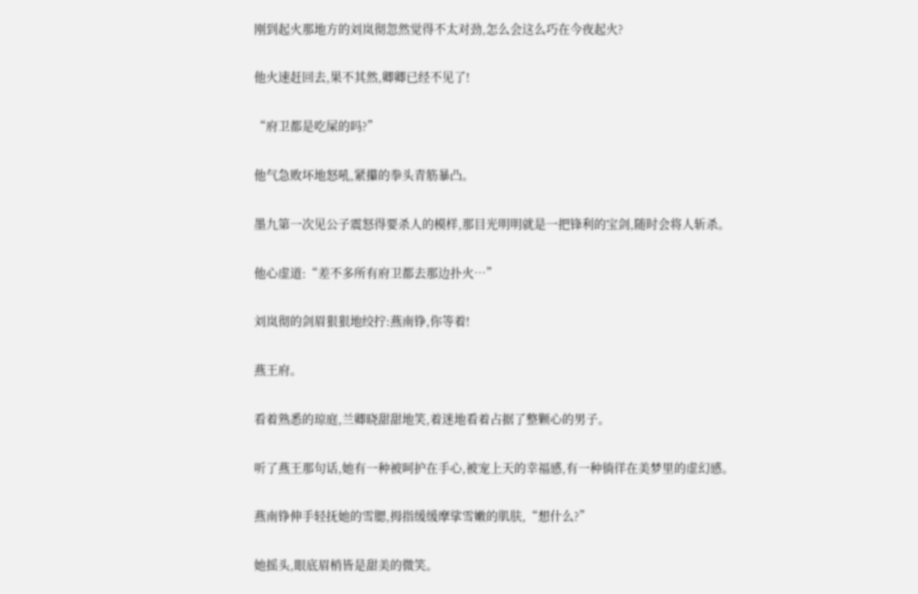刚到起火那地方的刘岚彻忽然觉得不太对劲,怎么会这么巧在今夜起火?

他火速赶回去,果不其然,卿卿已经不见了!

“府卫都是吃屎的吗?”

他气急败坏地怒吼,紧攥的拳头青筋暴凸。

墨九第一次见公子震怒得要杀人的模样,那目光明明就是一把锋利的宝剑,随时会将人斩杀。

他心虚道:“差不多所有府卫都去那边扑火…”

刘岚彻的剑眉狠狠地绞拧:燕南铮,你等着!

燕王府。

看着熟悉的琼庭,兰卿晓甜甜地笑,着迷地看着占据了整颗心的男子。

听了燕王那句话,她有一种被呵护在手心,被宠上天的幸福感,有一种徜徉在美梦里的虚幻感。

燕南铮伸手轻抚她的雪腮,拇指缓缓摩挲雪嫩的肌肤,“想什么?”

她摇头,眼底眉梢皆是甜美的微笑。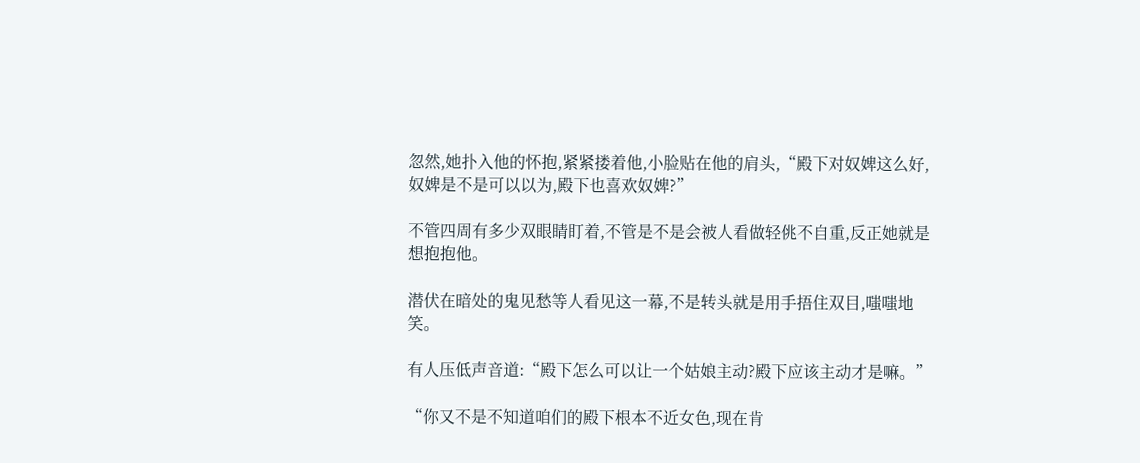忽然,她扑入他的怀抱,紧紧搂着他,小脸贴在他的肩头,“殿下对奴婢这么好,奴婢是不是可以以为,殿下也喜欢奴婢?”

不管四周有多少双眼睛盯着,不管是不是会被人看做轻佻不自重,反正她就是想抱抱他。

潜伏在暗处的鬼见愁等人看见这一幕,不是转头就是用手捂住双目,嗤嗤地笑。

有人压低声音道:“殿下怎么可以让一个姑娘主动?殿下应该主动才是嘛。”

“你又不是不知道咱们的殿下根本不近女色,现在肯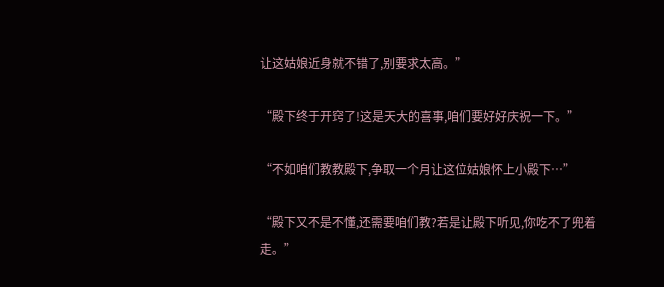让这姑娘近身就不错了,别要求太高。”

“殿下终于开窍了!这是天大的喜事,咱们要好好庆祝一下。”

“不如咱们教教殿下,争取一个月让这位姑娘怀上小殿下…”

“殿下又不是不懂,还需要咱们教?若是让殿下听见,你吃不了兜着走。”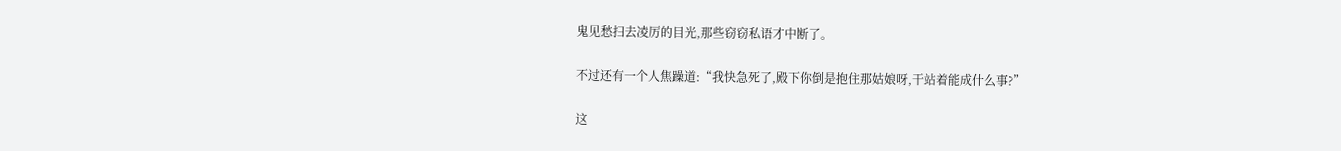鬼见愁扫去凌厉的目光,那些窃窃私语才中断了。

不过还有一个人焦躁道:“我快急死了,殿下你倒是抱住那姑娘呀,干站着能成什么事?”

这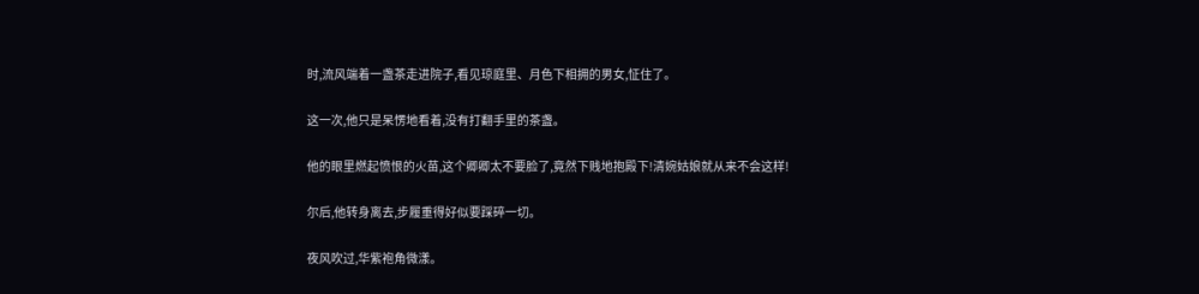时,流风端着一盏茶走进院子,看见琼庭里、月色下相拥的男女,怔住了。

这一次,他只是呆愣地看着,没有打翻手里的茶盏。

他的眼里燃起愤恨的火苗,这个卿卿太不要脸了,竟然下贱地抱殿下!清婉姑娘就从来不会这样!

尔后,他转身离去,步履重得好似要踩碎一切。

夜风吹过,华紫袍角微漾。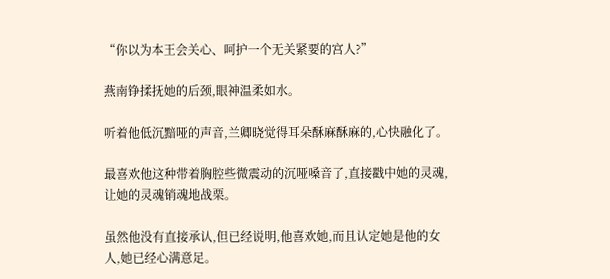“你以为本王会关心、呵护一个无关紧要的宫人?”

燕南铮揉抚她的后颈,眼神温柔如水。

听着他低沉黯哑的声音,兰卿晓觉得耳朵酥麻酥麻的,心快融化了。

最喜欢他这种带着胸腔些微震动的沉哑嗓音了,直接戳中她的灵魂,让她的灵魂销魂地战栗。

虽然他没有直接承认,但已经说明,他喜欢她,而且认定她是他的女人,她已经心满意足。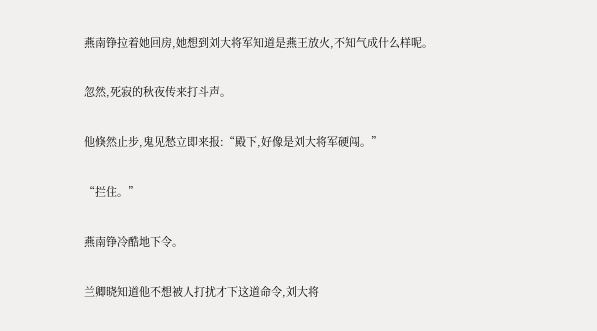燕南铮拉着她回房,她想到刘大将军知道是燕王放火,不知气成什么样呢。

忽然,死寂的秋夜传来打斗声。

他倏然止步,鬼见愁立即来报:“殿下,好像是刘大将军硬闯。”

“拦住。”

燕南铮冷酷地下令。

兰卿晓知道他不想被人打扰才下这道命令,刘大将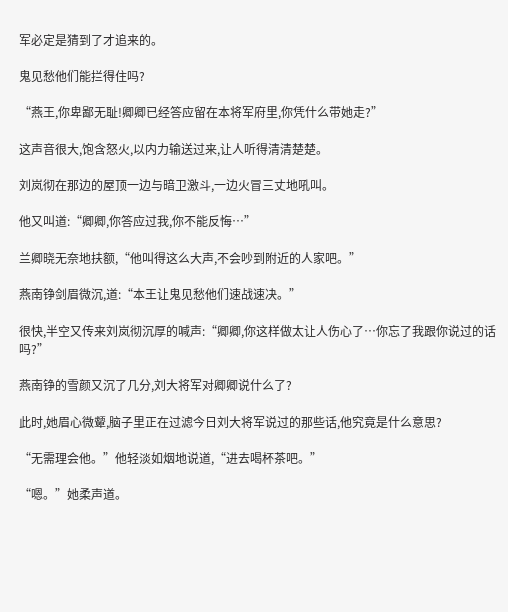军必定是猜到了才追来的。

鬼见愁他们能拦得住吗?

“燕王,你卑鄙无耻!卿卿已经答应留在本将军府里,你凭什么带她走?”

这声音很大,饱含怒火,以内力输送过来,让人听得清清楚楚。

刘岚彻在那边的屋顶一边与暗卫激斗,一边火冒三丈地吼叫。

他又叫道:“卿卿,你答应过我,你不能反悔…”

兰卿晓无奈地扶额,“他叫得这么大声,不会吵到附近的人家吧。”

燕南铮剑眉微沉,道:“本王让鬼见愁他们速战速决。”

很快,半空又传来刘岚彻沉厚的喊声:“卿卿,你这样做太让人伤心了…你忘了我跟你说过的话吗?”

燕南铮的雪颜又沉了几分,刘大将军对卿卿说什么了?

此时,她眉心微颦,脑子里正在过滤今日刘大将军说过的那些话,他究竟是什么意思?

“无需理会他。”他轻淡如烟地说道,“进去喝杯茶吧。”

“嗯。”她柔声道。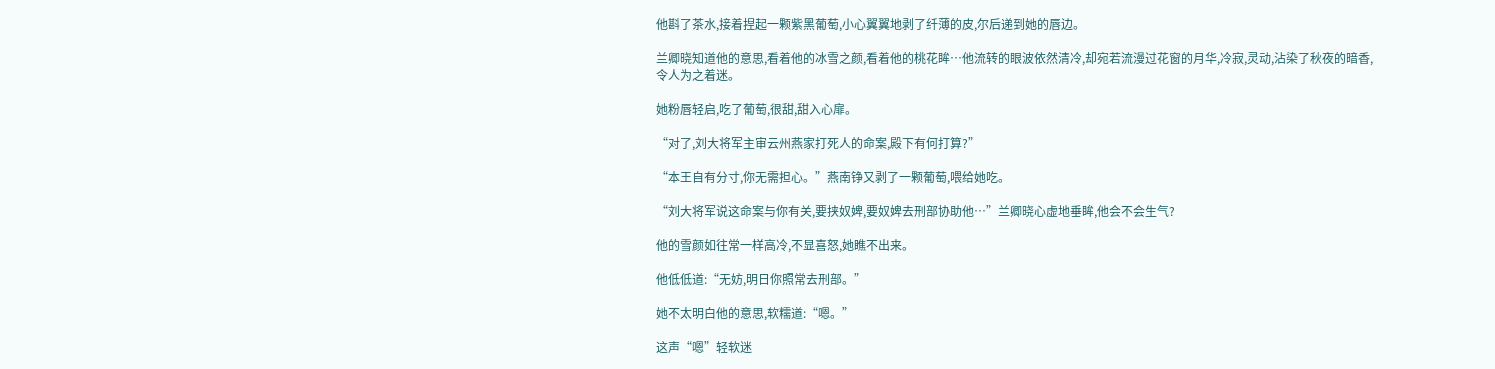他斟了茶水,接着捏起一颗紫黑葡萄,小心翼翼地剥了纤薄的皮,尔后递到她的唇边。

兰卿晓知道他的意思,看着他的冰雪之颜,看着他的桃花眸…他流转的眼波依然清冷,却宛若流漫过花窗的月华,冷寂,灵动,沾染了秋夜的暗香,令人为之着迷。

她粉唇轻启,吃了葡萄,很甜,甜入心扉。

“对了,刘大将军主审云州燕家打死人的命案,殿下有何打算?”

“本王自有分寸,你无需担心。”燕南铮又剥了一颗葡萄,喂给她吃。

“刘大将军说这命案与你有关,要挟奴婢,要奴婢去刑部协助他…”兰卿晓心虚地垂眸,他会不会生气?

他的雪颜如往常一样高冷,不显喜怒,她瞧不出来。

他低低道:“无妨,明日你照常去刑部。”

她不太明白他的意思,软糯道:“嗯。”

这声“嗯”轻软迷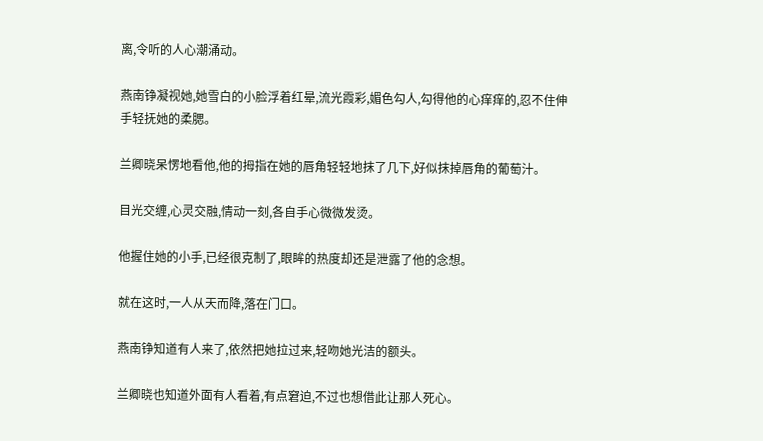离,令听的人心潮涌动。

燕南铮凝视她,她雪白的小脸浮着红晕,流光霞彩,媚色勾人,勾得他的心痒痒的,忍不住伸手轻抚她的柔腮。

兰卿晓呆愣地看他,他的拇指在她的唇角轻轻地抹了几下,好似抹掉唇角的葡萄汁。

目光交缠,心灵交融,情动一刻,各自手心微微发烫。

他握住她的小手,已经很克制了,眼眸的热度却还是泄露了他的念想。

就在这时,一人从天而降,落在门口。

燕南铮知道有人来了,依然把她拉过来,轻吻她光洁的额头。

兰卿晓也知道外面有人看着,有点窘迫,不过也想借此让那人死心。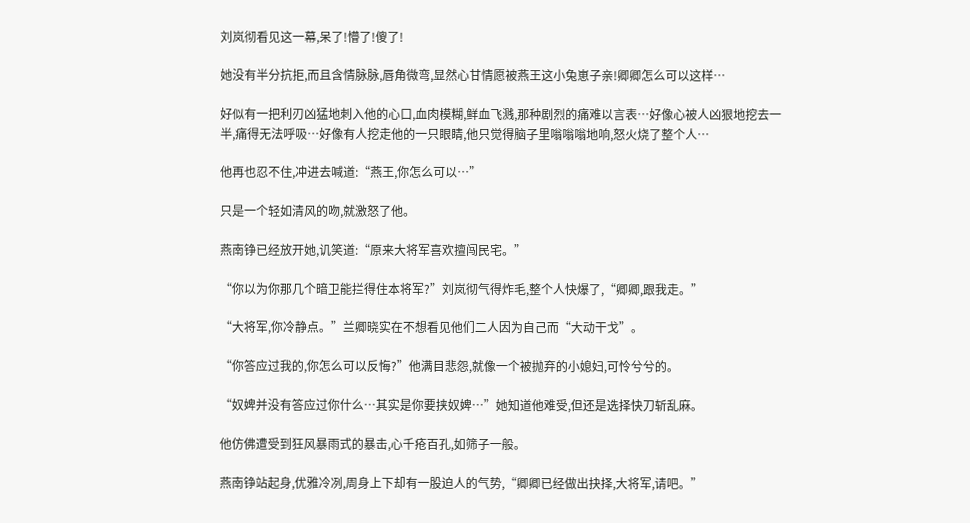刘岚彻看见这一幕,呆了!懵了!傻了!

她没有半分抗拒,而且含情脉脉,唇角微弯,显然心甘情愿被燕王这小兔崽子亲!卿卿怎么可以这样…

好似有一把利刃凶猛地刺入他的心口,血肉模糊,鲜血飞溅,那种剧烈的痛难以言表…好像心被人凶狠地挖去一半,痛得无法呼吸…好像有人挖走他的一只眼睛,他只觉得脑子里嗡嗡嗡地响,怒火烧了整个人…

他再也忍不住,冲进去喊道:“燕王,你怎么可以…”

只是一个轻如清风的吻,就激怒了他。

燕南铮已经放开她,讥笑道:“原来大将军喜欢擅闯民宅。”

“你以为你那几个暗卫能拦得住本将军?”刘岚彻气得炸毛,整个人快爆了,“卿卿,跟我走。”

“大将军,你冷静点。”兰卿晓实在不想看见他们二人因为自己而“大动干戈”。

“你答应过我的,你怎么可以反悔?”他满目悲怨,就像一个被抛弃的小媳妇,可怜兮兮的。

“奴婢并没有答应过你什么…其实是你要挟奴婢…”她知道他难受,但还是选择快刀斩乱麻。

他仿佛遭受到狂风暴雨式的暴击,心千疮百孔,如筛子一般。

燕南铮站起身,优雅冷冽,周身上下却有一股迫人的气势,“卿卿已经做出抉择,大将军,请吧。”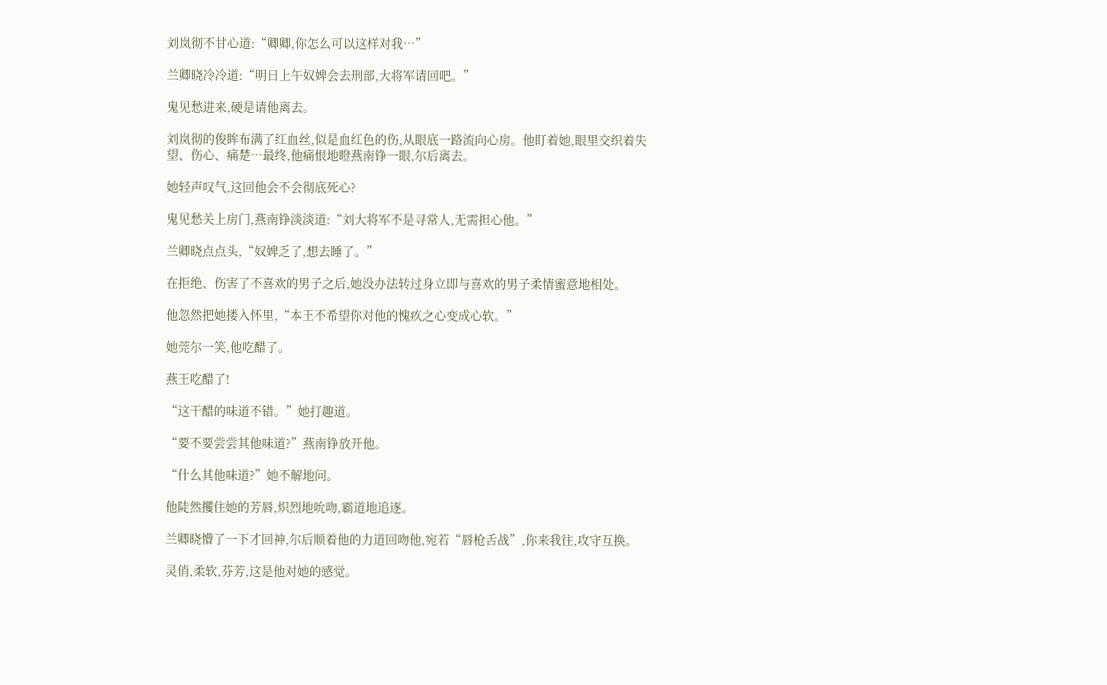刘岚彻不甘心道:“卿卿,你怎么可以这样对我…”

兰卿晓冷冷道:“明日上午奴婢会去刑部,大将军请回吧。”

鬼见愁进来,硬是请他离去。

刘岚彻的俊眸布满了红血丝,似是血红色的伤,从眼底一路流向心房。他盯着她,眼里交织着失望、伤心、痛楚…最终,他痛恨地瞪燕南铮一眼,尔后离去。

她轻声叹气,这回他会不会彻底死心?

鬼见愁关上房门,燕南铮淡淡道:“刘大将军不是寻常人,无需担心他。”

兰卿晓点点头,“奴婢乏了,想去睡了。”

在拒绝、伤害了不喜欢的男子之后,她没办法转过身立即与喜欢的男子柔情蜜意地相处。

他忽然把她搂入怀里,“本王不希望你对他的愧疚之心变成心软。”

她莞尔一笑,他吃醋了。

燕王吃醋了!

“这干醋的味道不错。”她打趣道。

“要不要尝尝其他味道?”燕南铮放开他。

“什么其他味道?”她不解地问。

他陡然攫住她的芳唇,炽烈地吮吻,霸道地追逐。

兰卿晓懵了一下才回神,尔后顺着他的力道回吻他,宛若“唇枪舌战”,你来我往,攻守互换。

灵俏,柔软,芬芳,这是他对她的感觉。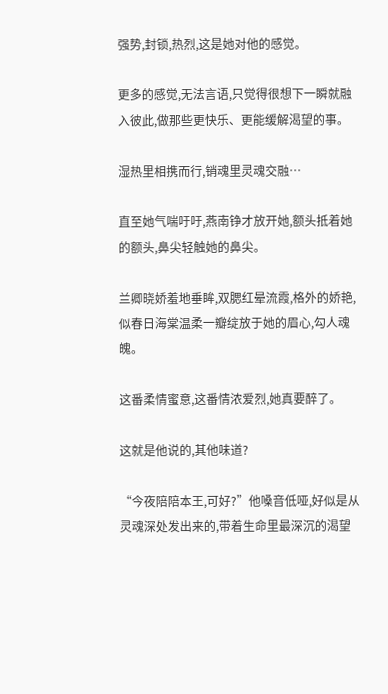强势,封锁,热烈,这是她对他的感觉。

更多的感觉,无法言语,只觉得很想下一瞬就融入彼此,做那些更快乐、更能缓解渴望的事。

湿热里相携而行,销魂里灵魂交融…

直至她气喘吁吁,燕南铮才放开她,额头抵着她的额头,鼻尖轻触她的鼻尖。

兰卿晓娇羞地垂眸,双腮红晕流霞,格外的娇艳,似春日海棠温柔一瓣绽放于她的眉心,勾人魂魄。

这番柔情蜜意,这番情浓爱烈,她真要醉了。

这就是他说的,其他味道?

“今夜陪陪本王,可好?”他嗓音低哑,好似是从灵魂深处发出来的,带着生命里最深沉的渴望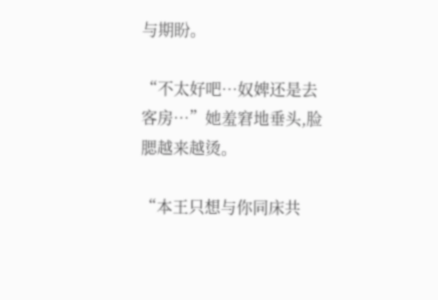与期盼。

“不太好吧…奴婢还是去客房…”她羞窘地垂头,脸腮越来越烫。

“本王只想与你同床共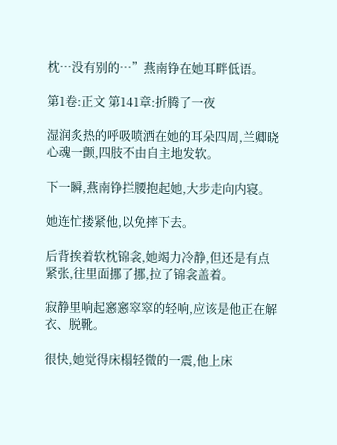枕…没有别的…”燕南铮在她耳畔低语。

第1卷:正文 第141章:折腾了一夜

湿润炙热的呼吸喷洒在她的耳朵四周,兰卿晓心魂一颤,四肢不由自主地发软。

下一瞬,燕南铮拦腰抱起她,大步走向内寝。

她连忙搂紧他,以免摔下去。

后背挨着软枕锦衾,她竭力冷静,但还是有点紧张,往里面挪了挪,拉了锦衾盖着。

寂静里响起窸窸窣窣的轻响,应该是他正在解衣、脱靴。

很快,她觉得床榻轻微的一震,他上床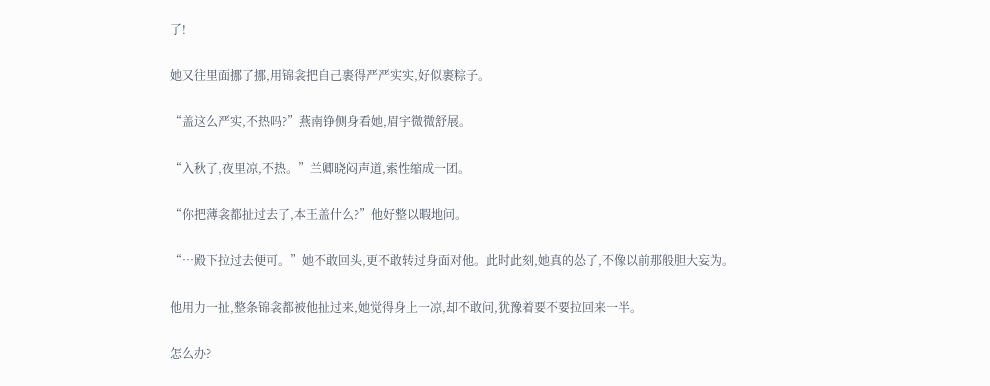了!

她又往里面挪了挪,用锦衾把自己裹得严严实实,好似裹粽子。

“盖这么严实,不热吗?”燕南铮侧身看她,眉宇微微舒展。

“入秋了,夜里凉,不热。”兰卿晓闷声道,索性缩成一团。

“你把薄衾都扯过去了,本王盖什么?”他好整以暇地问。

“…殿下拉过去便可。”她不敢回头,更不敢转过身面对他。此时此刻,她真的怂了,不像以前那般胆大妄为。

他用力一扯,整条锦衾都被他扯过来,她觉得身上一凉,却不敢问,犹豫着要不要拉回来一半。

怎么办?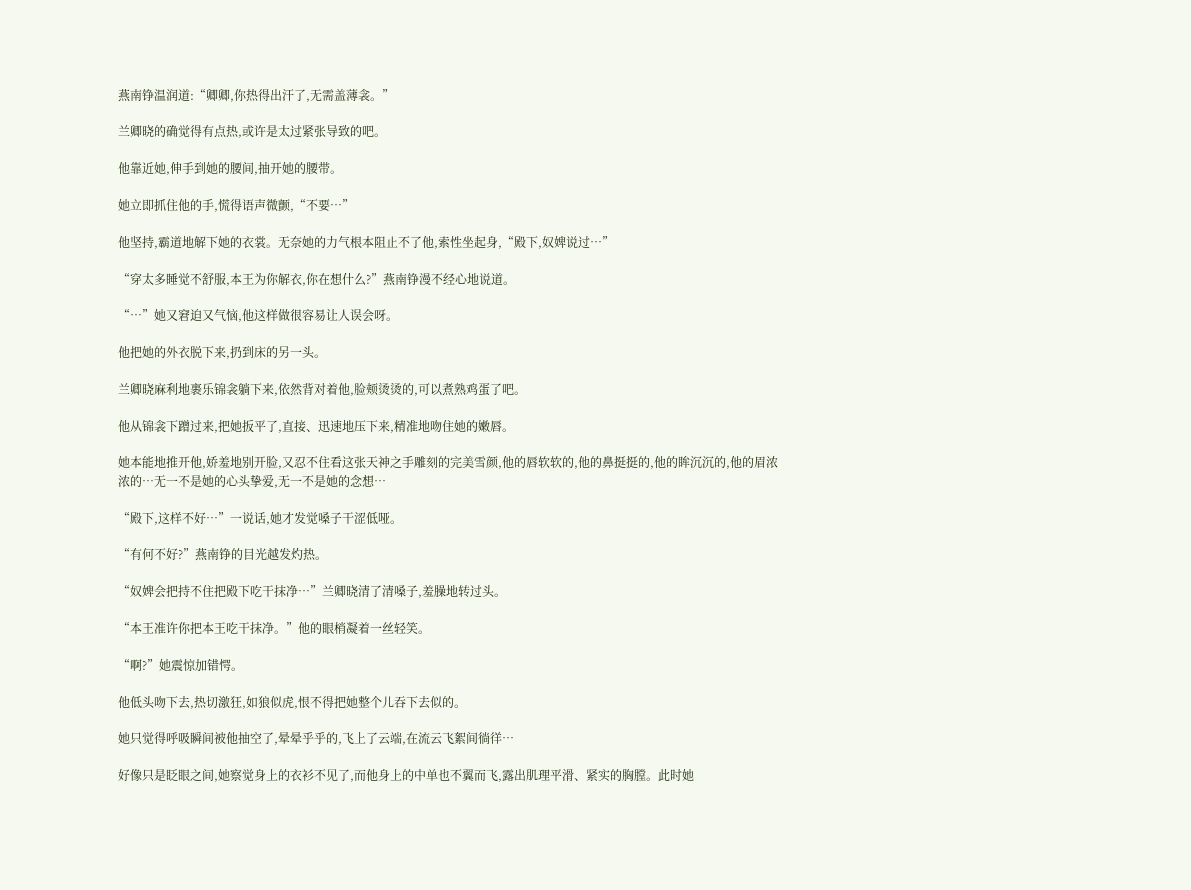燕南铮温润道:“卿卿,你热得出汗了,无需盖薄衾。”

兰卿晓的确觉得有点热,或许是太过紧张导致的吧。

他靠近她,伸手到她的腰间,抽开她的腰带。

她立即抓住他的手,慌得语声微颤,“不要…”

他坚持,霸道地解下她的衣裳。无奈她的力气根本阻止不了他,索性坐起身,“殿下,奴婢说过…”

“穿太多睡觉不舒服,本王为你解衣,你在想什么?”燕南铮漫不经心地说道。

“…”她又窘迫又气恼,他这样做很容易让人误会呀。

他把她的外衣脱下来,扔到床的另一头。

兰卿晓麻利地裹乐锦衾躺下来,依然背对着他,脸颊烫烫的,可以煮熟鸡蛋了吧。

他从锦衾下蹭过来,把她扳平了,直接、迅速地压下来,精准地吻住她的嫩唇。

她本能地推开他,娇羞地别开脸,又忍不住看这张天神之手雕刻的完美雪颜,他的唇软软的,他的鼻挺挺的,他的眸沉沉的,他的眉浓浓的…无一不是她的心头挚爱,无一不是她的念想…

“殿下,这样不好…”一说话,她才发觉嗓子干涩低哑。

“有何不好?”燕南铮的目光越发灼热。

“奴婢会把持不住把殿下吃干抹净…”兰卿晓清了清嗓子,羞臊地转过头。

“本王准许你把本王吃干抹净。”他的眼梢凝着一丝轻笑。

“啊?”她震惊加错愕。

他低头吻下去,热切激狂,如狼似虎,恨不得把她整个儿吞下去似的。

她只觉得呼吸瞬间被他抽空了,晕晕乎乎的,飞上了云端,在流云飞絮间徜徉…

好像只是眨眼之间,她察觉身上的衣衫不见了,而他身上的中单也不翼而飞,露出肌理平滑、紧实的胸膛。此时她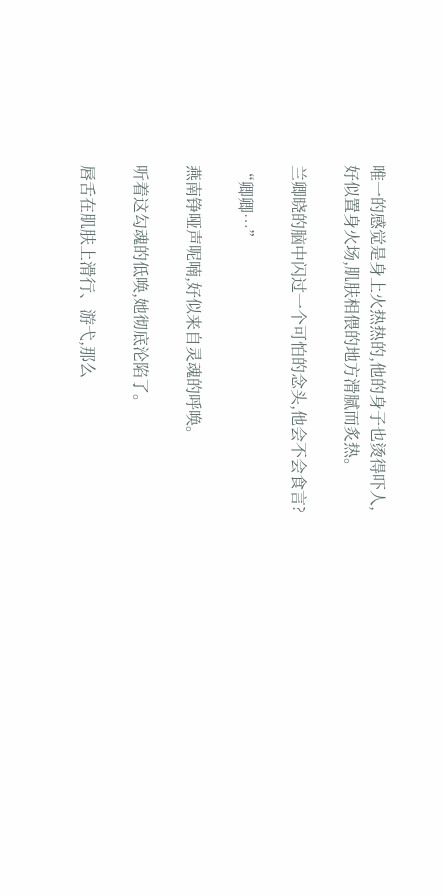唯一的感觉是身上火热热的,他的身子也烫得吓人,好似置身火场,肌肤相偎的地方滑腻而炙热。

兰卿晓的脑中闪过一个可怕的念头,他会不会食言?

“卿卿…”

燕南铮哑声呢喃,好似来自灵魂的呼唤。

听着这勾魂的低唤,她彻底沦陷了。

唇舌在肌肤上滑行、游弋,那么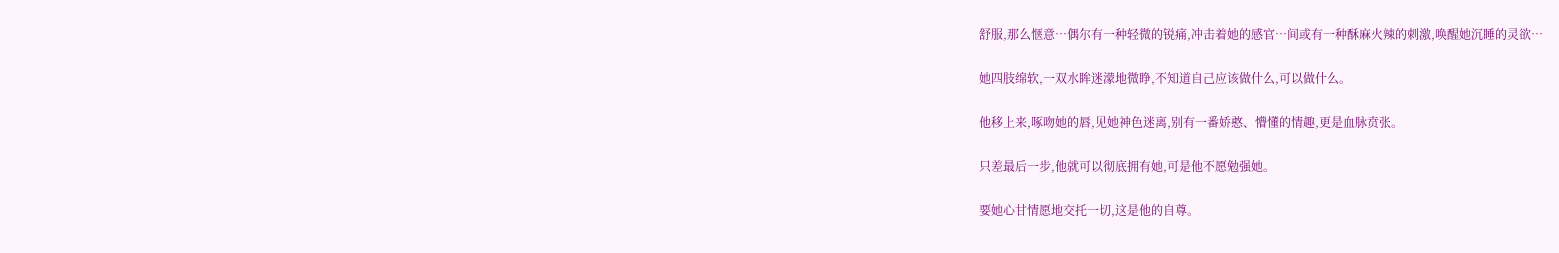舒服,那么惬意…偶尔有一种轻微的锐痛,冲击着她的感官…间或有一种酥麻火辣的刺激,唤醒她沉睡的灵欲…

她四肢绵软,一双水眸迷濛地微睁,不知道自己应该做什么,可以做什么。

他移上来,啄吻她的唇,见她神色迷离,别有一番娇憨、懵懂的情趣,更是血脉贲张。

只差最后一步,他就可以彻底拥有她,可是他不愿勉强她。

要她心甘情愿地交托一切,这是他的自尊。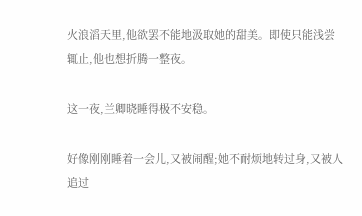火浪滔天里,他欲罢不能地汲取她的甜美。即使只能浅尝辄止,他也想折腾一整夜。

这一夜,兰卿晓睡得极不安稳。

好像刚刚睡着一会儿,又被闹醒;她不耐烦地转过身,又被人追过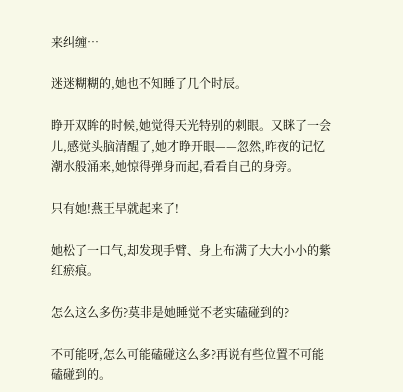来纠缠…

迷迷糊糊的,她也不知睡了几个时辰。

睁开双眸的时候,她觉得天光特别的刺眼。又眯了一会儿,感觉头脑清醒了,她才睁开眼——忽然,昨夜的记忆潮水般涌来,她惊得弹身而起,看看自己的身旁。

只有她!燕王早就起来了!

她松了一口气,却发现手臂、身上布满了大大小小的紫红瘀痕。

怎么这么多伤?莫非是她睡觉不老实磕碰到的?

不可能呀,怎么可能磕碰这么多?再说有些位置不可能磕碰到的。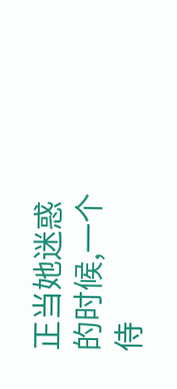正当她迷惑的时候,一个侍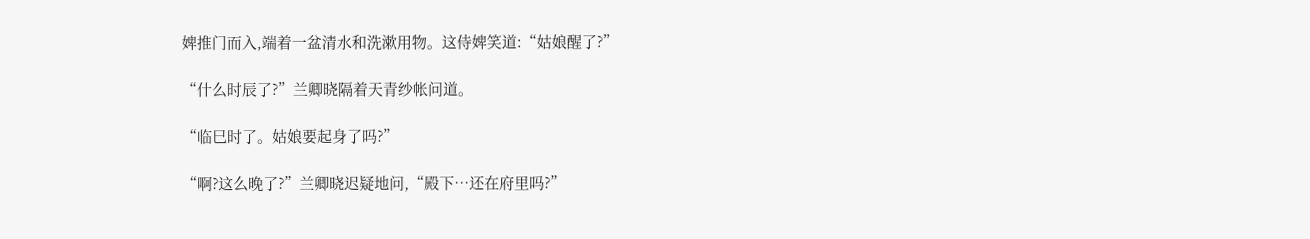婢推门而入,端着一盆清水和洗漱用物。这侍婢笑道:“姑娘醒了?”

“什么时辰了?”兰卿晓隔着天青纱帐问道。

“临巳时了。姑娘要起身了吗?”

“啊?这么晚了?”兰卿晓迟疑地问,“殿下…还在府里吗?”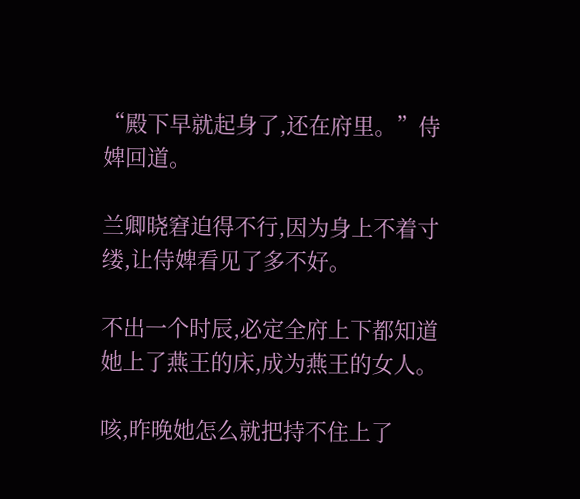“殿下早就起身了,还在府里。”侍婢回道。

兰卿晓窘迫得不行,因为身上不着寸缕,让侍婢看见了多不好。

不出一个时辰,必定全府上下都知道她上了燕王的床,成为燕王的女人。

咳,昨晚她怎么就把持不住上了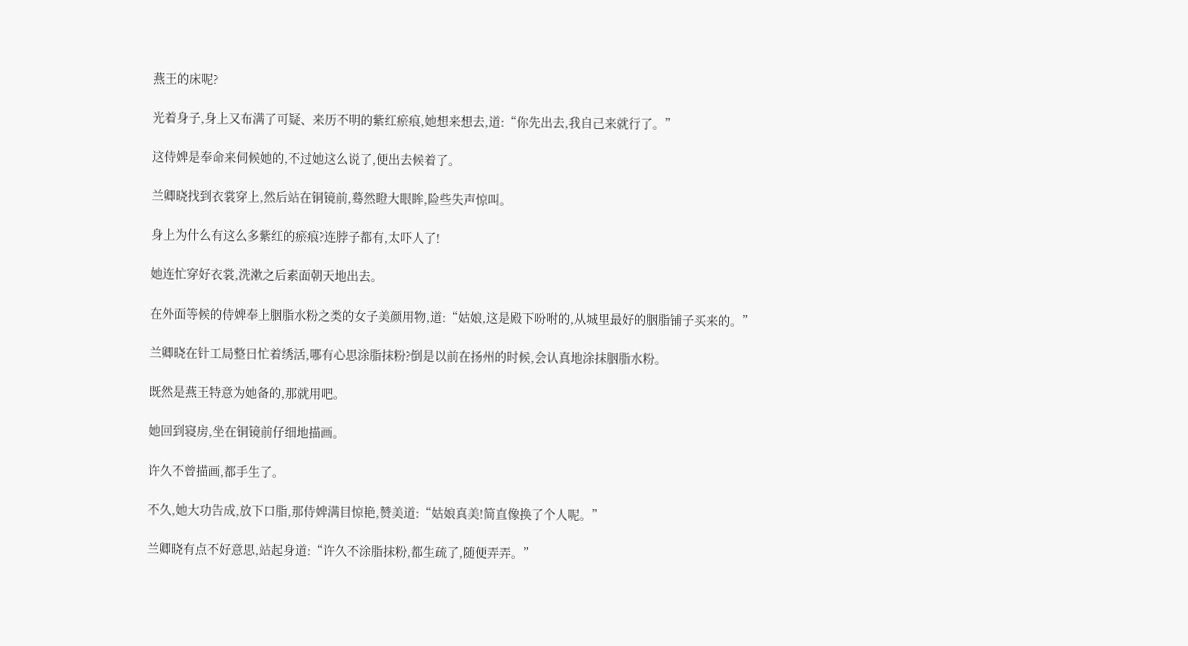燕王的床呢?

光着身子,身上又布满了可疑、来历不明的紫红瘀痕,她想来想去,道:“你先出去,我自己来就行了。”

这侍婢是奉命来伺候她的,不过她这么说了,便出去候着了。

兰卿晓找到衣裳穿上,然后站在铜镜前,蓦然瞪大眼眸,险些失声惊叫。

身上为什么有这么多紫红的瘀痕?连脖子都有,太吓人了!

她连忙穿好衣裳,洗漱之后素面朝天地出去。

在外面等候的侍婢奉上胭脂水粉之类的女子美颜用物,道:“姑娘,这是殿下吩咐的,从城里最好的胭脂铺子买来的。”

兰卿晓在针工局整日忙着绣活,哪有心思涂脂抹粉?倒是以前在扬州的时候,会认真地涂抹胭脂水粉。

既然是燕王特意为她备的,那就用吧。

她回到寝房,坐在铜镜前仔细地描画。

许久不曾描画,都手生了。

不久,她大功告成,放下口脂,那侍婢满目惊艳,赞美道:“姑娘真美!简直像换了个人呢。”

兰卿晓有点不好意思,站起身道:“许久不涂脂抹粉,都生疏了,随便弄弄。”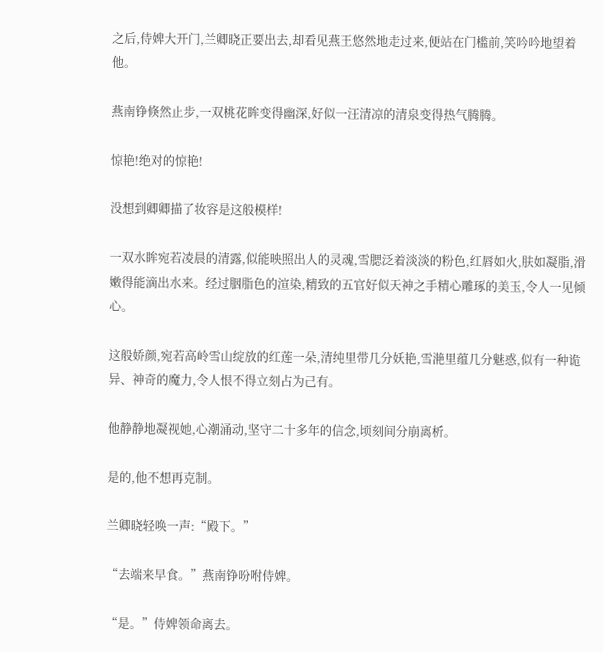之后,侍婢大开门,兰卿晓正要出去,却看见燕王悠然地走过来,便站在门槛前,笑吟吟地望着他。

燕南铮倏然止步,一双桃花眸变得幽深,好似一汪清凉的清泉变得热气腾腾。

惊艳!绝对的惊艳!

没想到卿卿描了妆容是这般模样!

一双水眸宛若凌晨的清露,似能映照出人的灵魂,雪腮泛着淡淡的粉色,红唇如火,肤如凝脂,滑嫩得能滴出水来。经过胭脂色的渲染,精致的五官好似天神之手精心雕琢的美玉,令人一见倾心。

这般娇颜,宛若高岭雪山绽放的红莲一朵,清纯里带几分妖艳,雪滟里蕴几分魅惑,似有一种诡异、神奇的魔力,令人恨不得立刻占为己有。

他静静地凝视她,心潮涌动,坚守二十多年的信念,顷刻间分崩离析。

是的,他不想再克制。

兰卿晓轻唤一声:“殿下。”

“去端来早食。”燕南铮吩咐侍婢。

“是。”侍婢领命离去。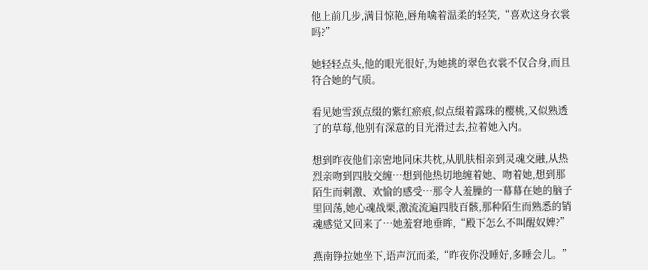他上前几步,满目惊艳,唇角噙着温柔的轻笑,“喜欢这身衣裳吗?”

她轻轻点头,他的眼光很好,为她挑的翠色衣裳不仅合身,而且符合她的气质。

看见她雪颈点缀的紫红瘀痕,似点缀着露珠的樱桃,又似熟透了的草莓,他别有深意的目光滑过去,拉着她入内。

想到昨夜他们亲密地同床共枕,从肌肤相亲到灵魂交融,从热烈亲吻到四肢交缠…想到他热切地缠着她、吻着她,想到那陌生而刺激、欢愉的感受…那令人羞臊的一幕幕在她的脑子里回荡,她心魂战栗,激流流遍四肢百骸,那种陌生而熟悉的销魂感觉又回来了…她羞窘地垂眸,“殿下怎么不叫醒奴婢?”

燕南铮拉她坐下,语声沉而柔,“昨夜你没睡好,多睡会儿。”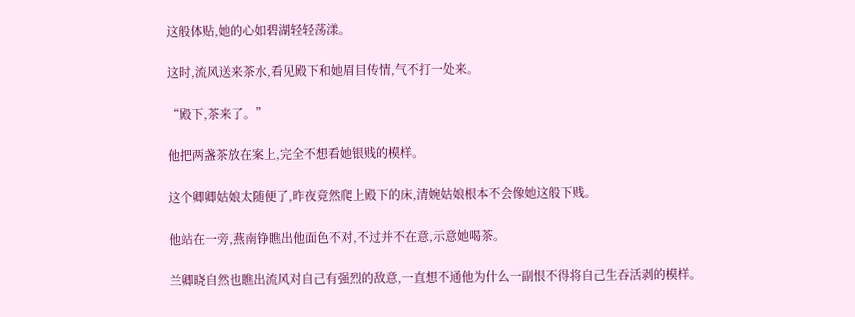这般体贴,她的心如碧湖轻轻荡漾。

这时,流风送来茶水,看见殿下和她眉目传情,气不打一处来。

“殿下,茶来了。”

他把两盏茶放在案上,完全不想看她银贱的模样。

这个卿卿姑娘太随便了,昨夜竟然爬上殿下的床,清婉姑娘根本不会像她这般下贱。

他站在一旁,燕南铮瞧出他面色不对,不过并不在意,示意她喝茶。

兰卿晓自然也瞧出流风对自己有强烈的敌意,一直想不通他为什么一副恨不得将自己生吞活剥的模样。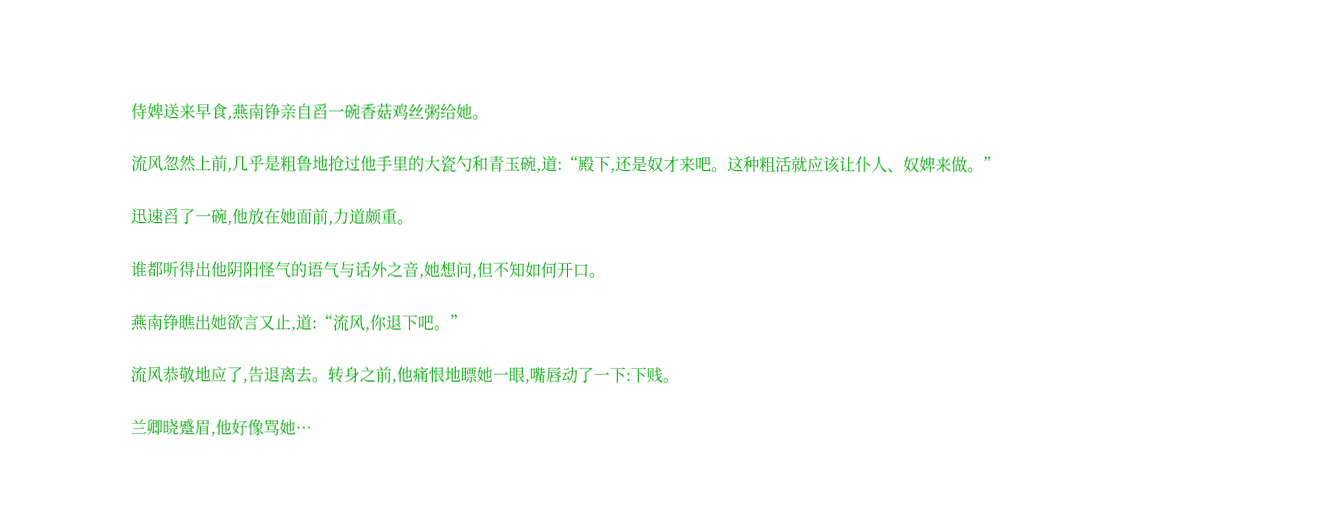侍婢送来早食,燕南铮亲自舀一碗香菇鸡丝粥给她。

流风忽然上前,几乎是粗鲁地抢过他手里的大瓷勺和青玉碗,道:“殿下,还是奴才来吧。这种粗活就应该让仆人、奴婢来做。”

迅速舀了一碗,他放在她面前,力道颇重。

谁都听得出他阴阳怪气的语气与话外之音,她想问,但不知如何开口。

燕南铮瞧出她欲言又止,道:“流风,你退下吧。”

流风恭敬地应了,告退离去。转身之前,他痛恨地瞟她一眼,嘴唇动了一下:下贱。

兰卿晓蹙眉,他好像骂她…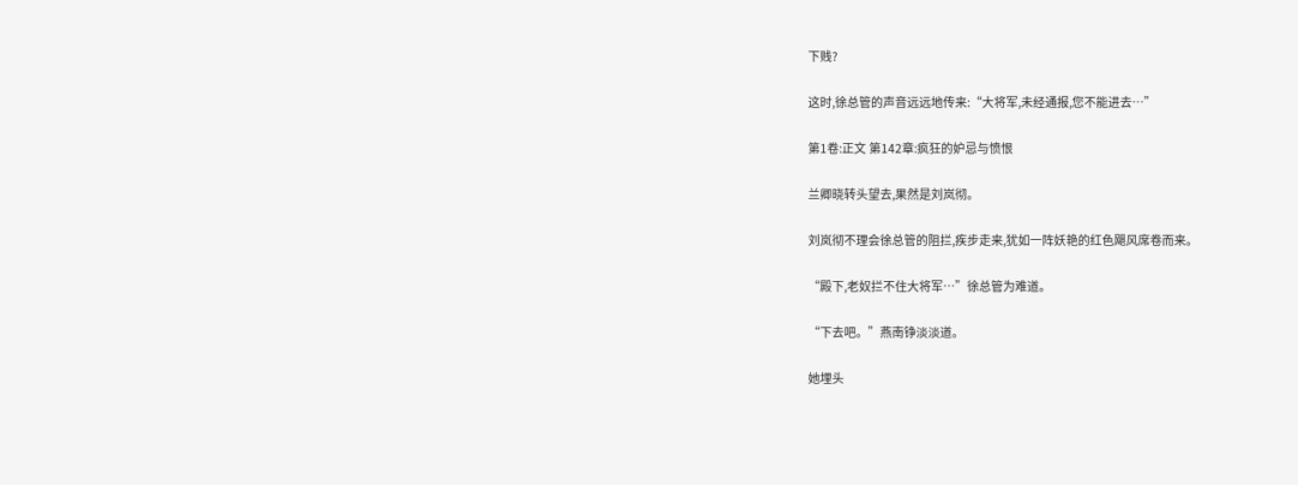下贱?

这时,徐总管的声音远远地传来:“大将军,未经通报,您不能进去…”

第1卷:正文 第142章:疯狂的妒忌与愤恨

兰卿晓转头望去,果然是刘岚彻。

刘岚彻不理会徐总管的阻拦,疾步走来,犹如一阵妖艳的红色飓风席卷而来。

“殿下,老奴拦不住大将军…”徐总管为难道。

“下去吧。”燕南铮淡淡道。

她埋头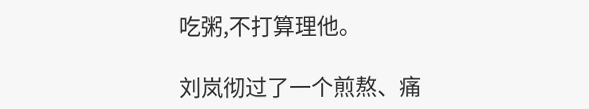吃粥,不打算理他。

刘岚彻过了一个煎熬、痛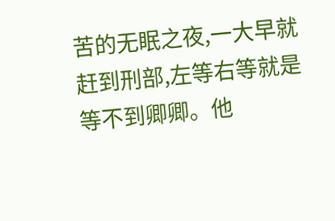苦的无眠之夜,一大早就赶到刑部,左等右等就是等不到卿卿。他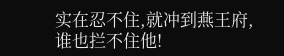实在忍不住,就冲到燕王府,谁也拦不住他!